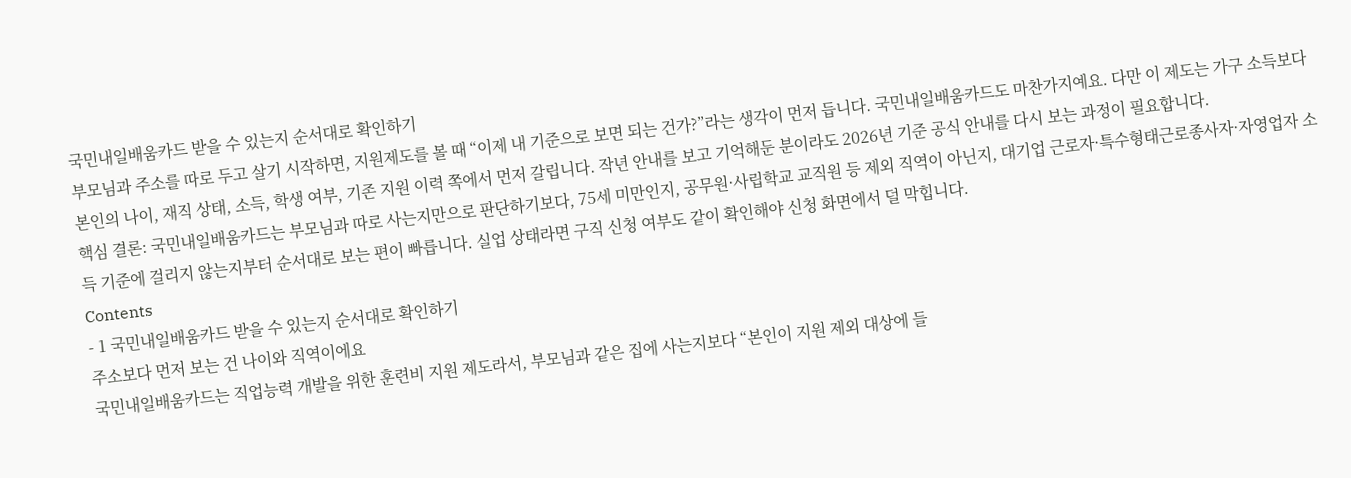국민내일배움카드 받을 수 있는지 순서대로 확인하기
부모님과 주소를 따로 두고 살기 시작하면, 지원제도를 볼 때 “이제 내 기준으로 보면 되는 건가?”라는 생각이 먼저 듭니다. 국민내일배움카드도 마찬가지예요. 다만 이 제도는 가구 소득보다 본인의 나이, 재직 상태, 소득, 학생 여부, 기존 지원 이력 쪽에서 먼저 갈립니다. 작년 안내를 보고 기억해둔 분이라도 2026년 기준 공식 안내를 다시 보는 과정이 필요합니다.
핵심 결론: 국민내일배움카드는 부모님과 따로 사는지만으로 판단하기보다, 75세 미만인지, 공무원·사립학교 교직원 등 제외 직역이 아닌지, 대기업 근로자·특수형태근로종사자·자영업자 소득 기준에 걸리지 않는지부터 순서대로 보는 편이 빠릅니다. 실업 상태라면 구직 신청 여부도 같이 확인해야 신청 화면에서 덜 막힙니다.
Contents
- 1 국민내일배움카드 받을 수 있는지 순서대로 확인하기
주소보다 먼저 보는 건 나이와 직역이에요
국민내일배움카드는 직업능력 개발을 위한 훈련비 지원 제도라서, 부모님과 같은 집에 사는지보다 “본인이 지원 제외 대상에 들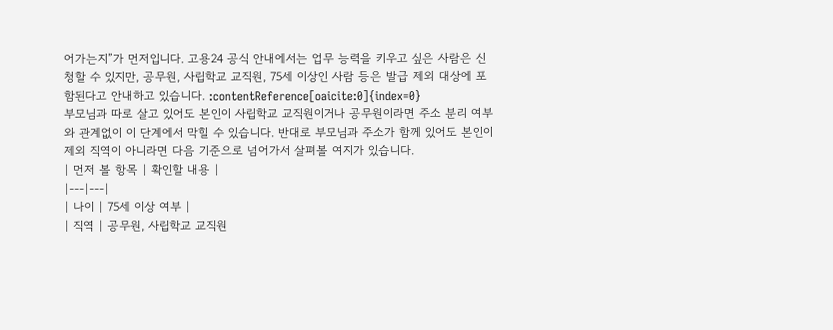어가는지”가 먼저입니다. 고용24 공식 안내에서는 업무 능력을 키우고 싶은 사람은 신청할 수 있지만, 공무원, 사립학교 교직원, 75세 이상인 사람 등은 발급 제외 대상에 포함된다고 안내하고 있습니다. :contentReference[oaicite:0]{index=0}
부모님과 따로 살고 있어도 본인이 사립학교 교직원이거나 공무원이라면 주소 분리 여부와 관계없이 이 단계에서 막힐 수 있습니다. 반대로 부모님과 주소가 함께 있어도 본인이 제외 직역이 아니라면 다음 기준으로 넘어가서 살펴볼 여지가 있습니다.
| 먼저 볼 항목 | 확인할 내용 |
|---|---|
| 나이 | 75세 이상 여부 |
| 직역 | 공무원, 사립학교 교직원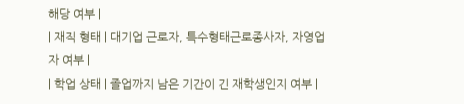해당 여부 |
| 재직 형태 | 대기업 근로자, 특수형태근로종사자, 자영업자 여부 |
| 학업 상태 | 졸업까지 남은 기간이 긴 재학생인지 여부 |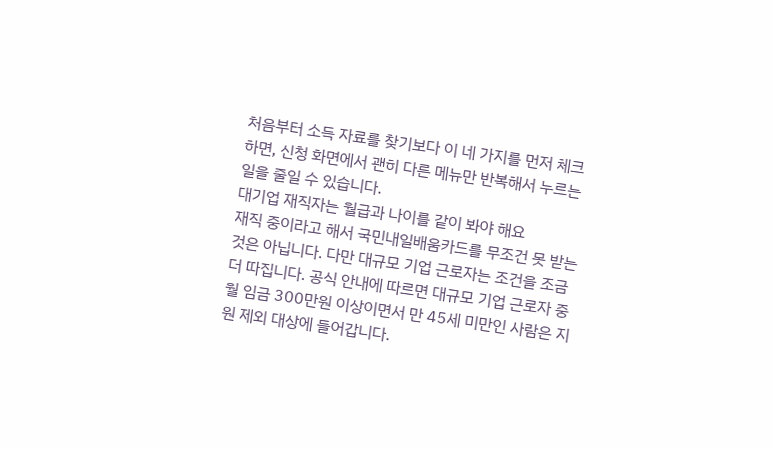처음부터 소득 자료를 찾기보다 이 네 가지를 먼저 체크하면, 신청 화면에서 괜히 다른 메뉴만 반복해서 누르는 일을 줄일 수 있습니다.
대기업 재직자는 월급과 나이를 같이 봐야 해요
재직 중이라고 해서 국민내일배움카드를 무조건 못 받는 것은 아닙니다. 다만 대규모 기업 근로자는 조건을 조금 더 따집니다. 공식 안내에 따르면 대규모 기업 근로자 중 월 임금 300만원 이상이면서 만 45세 미만인 사람은 지원 제외 대상에 들어갑니다.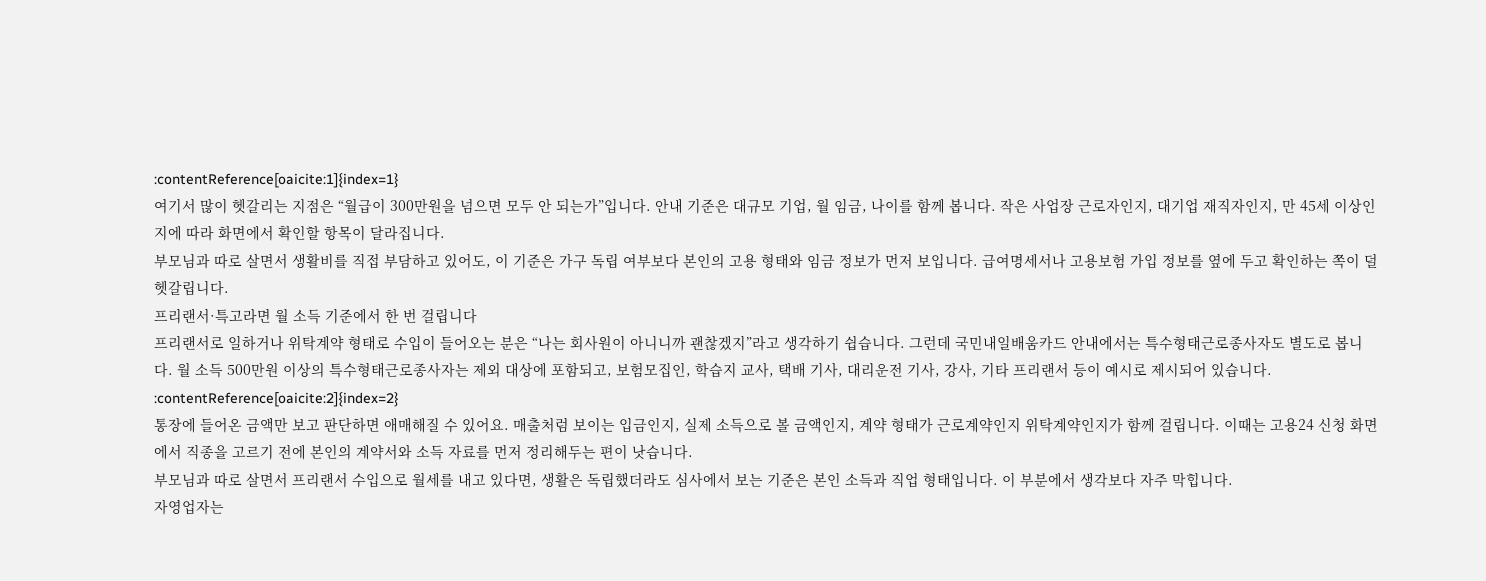:contentReference[oaicite:1]{index=1}
여기서 많이 헷갈리는 지점은 “월급이 300만원을 넘으면 모두 안 되는가”입니다. 안내 기준은 대규모 기업, 월 임금, 나이를 함께 봅니다. 작은 사업장 근로자인지, 대기업 재직자인지, 만 45세 이상인지에 따라 화면에서 확인할 항목이 달라집니다.
부모님과 따로 살면서 생활비를 직접 부담하고 있어도, 이 기준은 가구 독립 여부보다 본인의 고용 형태와 임금 정보가 먼저 보입니다. 급여명세서나 고용보험 가입 정보를 옆에 두고 확인하는 쪽이 덜 헷갈립니다.
프리랜서·특고라면 월 소득 기준에서 한 번 걸립니다
프리랜서로 일하거나 위탁계약 형태로 수입이 들어오는 분은 “나는 회사원이 아니니까 괜찮겠지”라고 생각하기 쉽습니다. 그런데 국민내일배움카드 안내에서는 특수형태근로종사자도 별도로 봅니다. 월 소득 500만원 이상의 특수형태근로종사자는 제외 대상에 포함되고, 보험모집인, 학습지 교사, 택배 기사, 대리운전 기사, 강사, 기타 프리랜서 등이 예시로 제시되어 있습니다. :contentReference[oaicite:2]{index=2}
통장에 들어온 금액만 보고 판단하면 애매해질 수 있어요. 매출처럼 보이는 입금인지, 실제 소득으로 볼 금액인지, 계약 형태가 근로계약인지 위탁계약인지가 함께 걸립니다. 이때는 고용24 신청 화면에서 직종을 고르기 전에 본인의 계약서와 소득 자료를 먼저 정리해두는 편이 낫습니다.
부모님과 따로 살면서 프리랜서 수입으로 월세를 내고 있다면, 생활은 독립했더라도 심사에서 보는 기준은 본인 소득과 직업 형태입니다. 이 부분에서 생각보다 자주 막힙니다.
자영업자는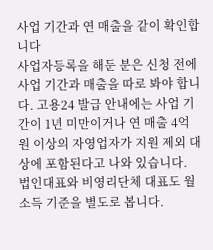사업 기간과 연 매출을 같이 확인합니다
사업자등록을 해둔 분은 신청 전에 사업 기간과 매출을 따로 봐야 합니다. 고용24 발급 안내에는 사업 기간이 1년 미만이거나 연 매출 4억원 이상의 자영업자가 지원 제외 대상에 포함된다고 나와 있습니다. 법인대표와 비영리단체 대표도 월 소득 기준을 별도로 봅니다.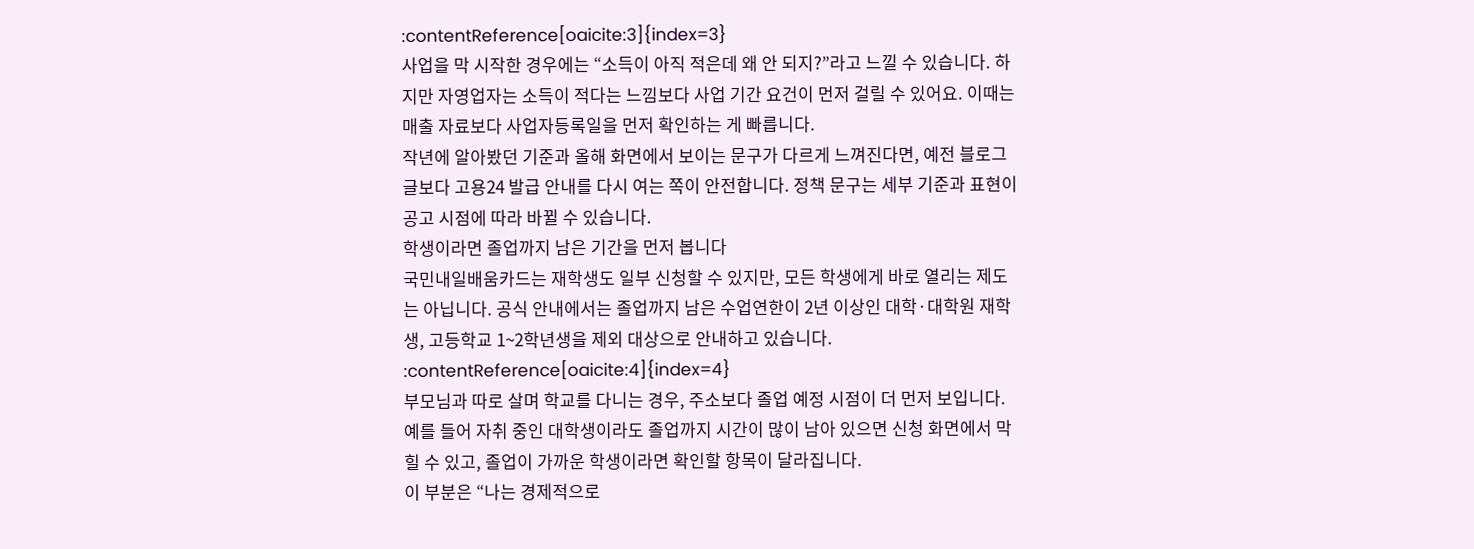:contentReference[oaicite:3]{index=3}
사업을 막 시작한 경우에는 “소득이 아직 적은데 왜 안 되지?”라고 느낄 수 있습니다. 하지만 자영업자는 소득이 적다는 느낌보다 사업 기간 요건이 먼저 걸릴 수 있어요. 이때는 매출 자료보다 사업자등록일을 먼저 확인하는 게 빠릅니다.
작년에 알아봤던 기준과 올해 화면에서 보이는 문구가 다르게 느껴진다면, 예전 블로그 글보다 고용24 발급 안내를 다시 여는 쪽이 안전합니다. 정책 문구는 세부 기준과 표현이 공고 시점에 따라 바뀔 수 있습니다.
학생이라면 졸업까지 남은 기간을 먼저 봅니다
국민내일배움카드는 재학생도 일부 신청할 수 있지만, 모든 학생에게 바로 열리는 제도는 아닙니다. 공식 안내에서는 졸업까지 남은 수업연한이 2년 이상인 대학·대학원 재학생, 고등학교 1~2학년생을 제외 대상으로 안내하고 있습니다. :contentReference[oaicite:4]{index=4}
부모님과 따로 살며 학교를 다니는 경우, 주소보다 졸업 예정 시점이 더 먼저 보입니다. 예를 들어 자취 중인 대학생이라도 졸업까지 시간이 많이 남아 있으면 신청 화면에서 막힐 수 있고, 졸업이 가까운 학생이라면 확인할 항목이 달라집니다.
이 부분은 “나는 경제적으로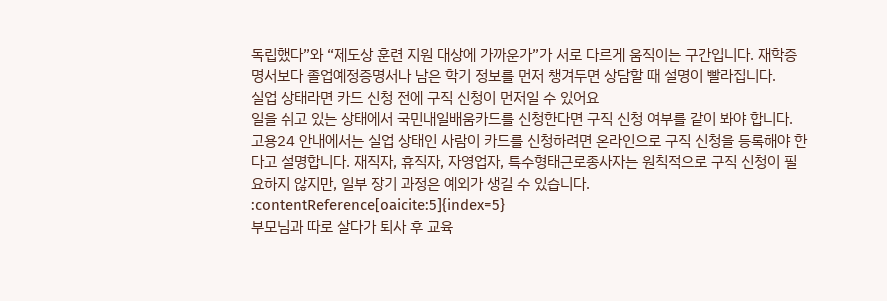독립했다”와 “제도상 훈련 지원 대상에 가까운가”가 서로 다르게 움직이는 구간입니다. 재학증명서보다 졸업예정증명서나 남은 학기 정보를 먼저 챙겨두면 상담할 때 설명이 빨라집니다.
실업 상태라면 카드 신청 전에 구직 신청이 먼저일 수 있어요
일을 쉬고 있는 상태에서 국민내일배움카드를 신청한다면 구직 신청 여부를 같이 봐야 합니다. 고용24 안내에서는 실업 상태인 사람이 카드를 신청하려면 온라인으로 구직 신청을 등록해야 한다고 설명합니다. 재직자, 휴직자, 자영업자, 특수형태근로종사자는 원칙적으로 구직 신청이 필요하지 않지만, 일부 장기 과정은 예외가 생길 수 있습니다. :contentReference[oaicite:5]{index=5}
부모님과 따로 살다가 퇴사 후 교육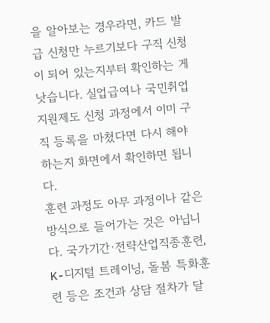을 알아보는 경우라면, 카드 발급 신청만 누르기보다 구직 신청이 되어 있는지부터 확인하는 게 낫습니다. 실업급여나 국민취업지원제도 신청 과정에서 이미 구직 등록을 마쳤다면 다시 해야 하는지 화면에서 확인하면 됩니다.
훈련 과정도 아무 과정이나 같은 방식으로 들어가는 것은 아닙니다. 국가기간·전략산업직종훈련, K-디지털 트레이닝, 돌봄 특화훈련 등은 조건과 상담 절차가 달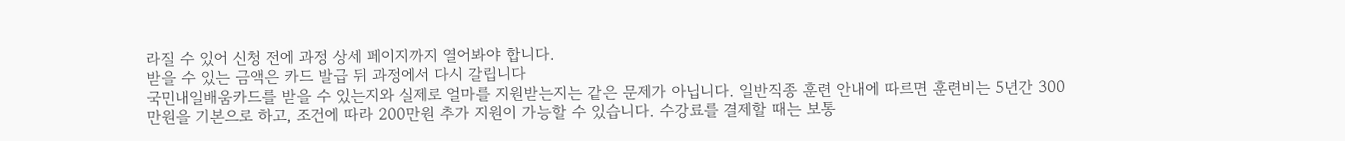라질 수 있어 신청 전에 과정 상세 페이지까지 열어봐야 합니다.
받을 수 있는 금액은 카드 발급 뒤 과정에서 다시 갈립니다
국민내일배움카드를 받을 수 있는지와 실제로 얼마를 지원받는지는 같은 문제가 아닙니다. 일반직종 훈련 안내에 따르면 훈련비는 5년간 300만원을 기본으로 하고, 조건에 따라 200만원 추가 지원이 가능할 수 있습니다. 수강료를 결제할 때는 보통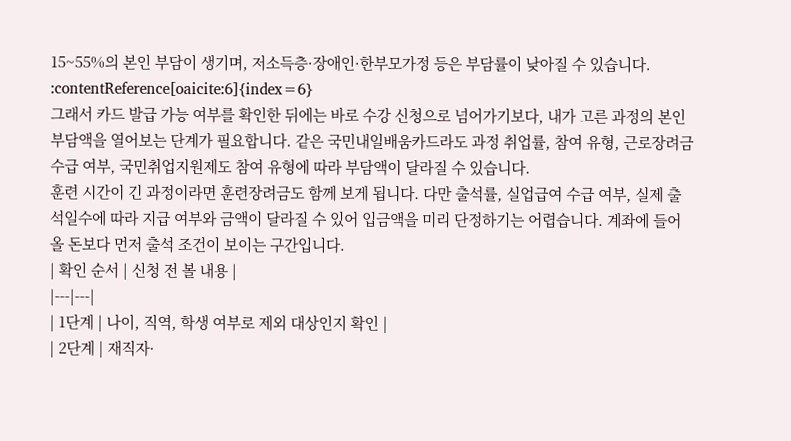15~55%의 본인 부담이 생기며, 저소득층·장애인·한부모가정 등은 부담률이 낮아질 수 있습니다. :contentReference[oaicite:6]{index=6}
그래서 카드 발급 가능 여부를 확인한 뒤에는 바로 수강 신청으로 넘어가기보다, 내가 고른 과정의 본인 부담액을 열어보는 단계가 필요합니다. 같은 국민내일배움카드라도 과정 취업률, 참여 유형, 근로장려금 수급 여부, 국민취업지원제도 참여 유형에 따라 부담액이 달라질 수 있습니다.
훈련 시간이 긴 과정이라면 훈련장려금도 함께 보게 됩니다. 다만 출석률, 실업급여 수급 여부, 실제 출석일수에 따라 지급 여부와 금액이 달라질 수 있어 입금액을 미리 단정하기는 어렵습니다. 계좌에 들어올 돈보다 먼저 출석 조건이 보이는 구간입니다.
| 확인 순서 | 신청 전 볼 내용 |
|---|---|
| 1단계 | 나이, 직역, 학생 여부로 제외 대상인지 확인 |
| 2단계 | 재직자·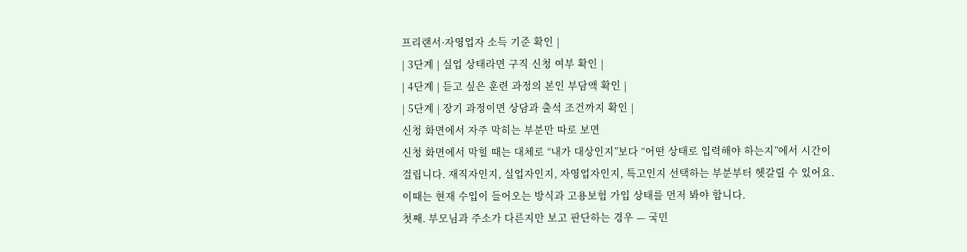프리랜서·자영업자 소득 기준 확인 |
| 3단계 | 실업 상태라면 구직 신청 여부 확인 |
| 4단계 | 듣고 싶은 훈련 과정의 본인 부담액 확인 |
| 5단계 | 장기 과정이면 상담과 출석 조건까지 확인 |
신청 화면에서 자주 막히는 부분만 따로 보면
신청 화면에서 막힐 때는 대체로 “내가 대상인지”보다 “어떤 상태로 입력해야 하는지”에서 시간이 걸립니다. 재직자인지, 실업자인지, 자영업자인지, 특고인지 선택하는 부분부터 헷갈릴 수 있어요. 이때는 현재 수입이 들어오는 방식과 고용보험 가입 상태를 먼저 봐야 합니다.
첫째. 부모님과 주소가 다른지만 보고 판단하는 경우 — 국민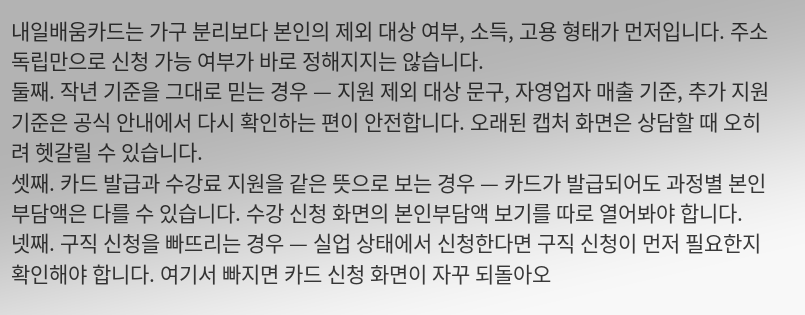내일배움카드는 가구 분리보다 본인의 제외 대상 여부, 소득, 고용 형태가 먼저입니다. 주소 독립만으로 신청 가능 여부가 바로 정해지지는 않습니다.
둘째. 작년 기준을 그대로 믿는 경우 — 지원 제외 대상 문구, 자영업자 매출 기준, 추가 지원 기준은 공식 안내에서 다시 확인하는 편이 안전합니다. 오래된 캡처 화면은 상담할 때 오히려 헷갈릴 수 있습니다.
셋째. 카드 발급과 수강료 지원을 같은 뜻으로 보는 경우 — 카드가 발급되어도 과정별 본인 부담액은 다를 수 있습니다. 수강 신청 화면의 본인부담액 보기를 따로 열어봐야 합니다.
넷째. 구직 신청을 빠뜨리는 경우 — 실업 상태에서 신청한다면 구직 신청이 먼저 필요한지 확인해야 합니다. 여기서 빠지면 카드 신청 화면이 자꾸 되돌아오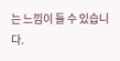는 느낌이 들 수 있습니다.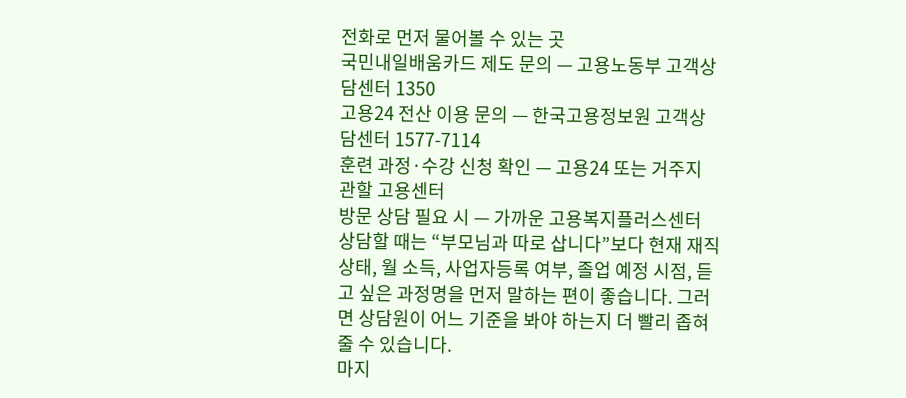전화로 먼저 물어볼 수 있는 곳
국민내일배움카드 제도 문의 — 고용노동부 고객상담센터 1350
고용24 전산 이용 문의 — 한국고용정보원 고객상담센터 1577-7114
훈련 과정·수강 신청 확인 — 고용24 또는 거주지 관할 고용센터
방문 상담 필요 시 — 가까운 고용복지플러스센터
상담할 때는 “부모님과 따로 삽니다”보다 현재 재직 상태, 월 소득, 사업자등록 여부, 졸업 예정 시점, 듣고 싶은 과정명을 먼저 말하는 편이 좋습니다. 그러면 상담원이 어느 기준을 봐야 하는지 더 빨리 좁혀줄 수 있습니다.
마지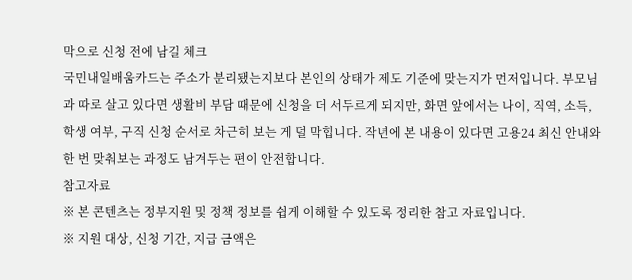막으로 신청 전에 남길 체크
국민내일배움카드는 주소가 분리됐는지보다 본인의 상태가 제도 기준에 맞는지가 먼저입니다. 부모님과 따로 살고 있다면 생활비 부담 때문에 신청을 더 서두르게 되지만, 화면 앞에서는 나이, 직역, 소득, 학생 여부, 구직 신청 순서로 차근히 보는 게 덜 막힙니다. 작년에 본 내용이 있다면 고용24 최신 안내와 한 번 맞춰보는 과정도 남겨두는 편이 안전합니다.
참고자료
※ 본 콘텐츠는 정부지원 및 정책 정보를 쉽게 이해할 수 있도록 정리한 참고 자료입니다.
※ 지원 대상, 신청 기간, 지급 금액은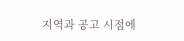지역과 공고 시점에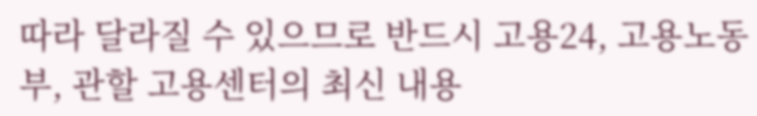따라 달라질 수 있으므로 반드시 고용24, 고용노동부, 관할 고용센터의 최신 내용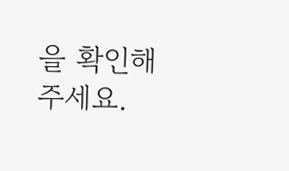을 확인해 주세요.